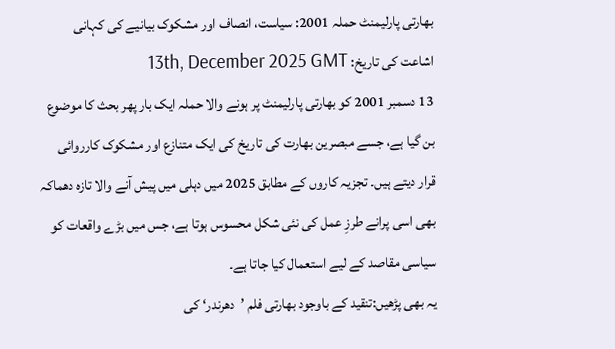بھارتی پارلیمنٹ حملہ 2001: سیاست، انصاف اور مشکوک بیانیے کی کہانی
اشاعت کی تاریخ: 13th, December 2025 GMT
13 دسمبر 2001 کو بھارتی پارلیمنٹ پر ہونے والا حملہ ایک بار پھر بحث کا موضوع بن گیا ہے، جسے مبصرین بھارت کی تاریخ کی ایک متنازع اور مشکوک کارروائی قرار دیتے ہیں۔ تجزیہ کاروں کے مطابق 2025 میں دہلی میں پیش آنے والا تازہ دھماکہ بھی اسی پرانے طرزِ عمل کی نئی شکل محسوس ہوتا ہے، جس میں بڑے واقعات کو سیاسی مقاصد کے لیے استعمال کیا جاتا ہے۔
یہ بھی پڑھیں:تنقید کے باوجود بھارتی فلم ’دھرندر‘ کی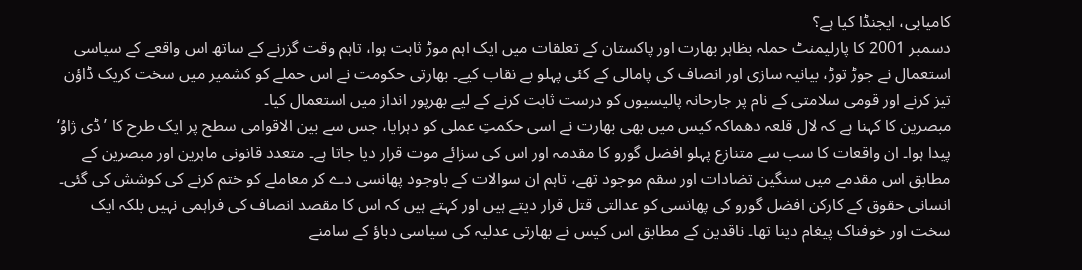کامیابی، ایجنڈا کیا ہے؟
دسمبر 2001 کا پارلیمنٹ حملہ بظاہر بھارت اور پاکستان کے تعلقات میں ایک اہم موڑ ثابت ہوا، تاہم وقت گزرنے کے ساتھ اس واقعے کے سیاسی استعمال نے جوڑ توڑ، بیانیہ سازی اور انصاف کی پامالی کے کئی پہلو بے نقاب کیے۔ بھارتی حکومت نے اس حملے کو کشمیر میں سخت کریک ڈاؤن تیز کرنے اور قومی سلامتی کے نام پر جارحانہ پالیسیوں کو درست ثابت کرنے کے لیے بھرپور انداز میں استعمال کیا۔
مبصرین کا کہنا ہے کہ لال قلعہ دھماکہ کیس میں بھی بھارت نے اسی حکمتِ عملی کو دہرایا، جس سے بین الاقوامی سطح پر ایک طرح کا ’ڈی ژاوُ‘ پیدا ہوا۔ ان واقعات کا سب سے متنازع پہلو افضل گورو کا مقدمہ اور اس کی سزائے موت قرار دیا جاتا ہے۔ متعدد قانونی ماہرین اور مبصرین کے مطابق اس مقدمے میں سنگین تضادات اور سقم موجود تھے، تاہم ان سوالات کے باوجود پھانسی دے کر معاملے کو ختم کرنے کی کوشش کی گئی۔
انسانی حقوق کے کارکن افضل گورو کی پھانسی کو عدالتی قتل قرار دیتے ہیں اور کہتے ہیں کہ اس کا مقصد انصاف کی فراہمی نہیں بلکہ ایک سخت اور خوفناک پیغام دینا تھا۔ ناقدین کے مطابق اس کیس نے بھارتی عدلیہ کی سیاسی دباؤ کے سامنے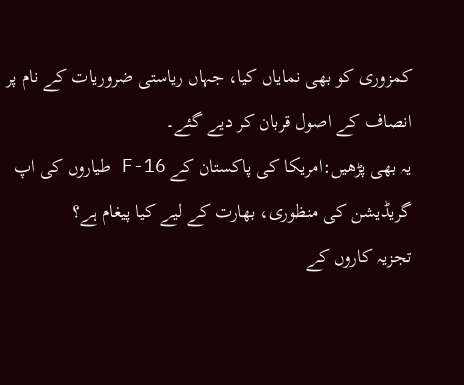کمزوری کو بھی نمایاں کیا، جہاں ریاستی ضروریات کے نام پر انصاف کے اصول قربان کر دیے گئے۔
یہ بھی پڑھیں:امریکا کی پاکستان کے F-16 طیاروں کی اپ گریڈیشن کی منظوری، بھارت کے لیے کیا پیغام ہے؟
تجزیہ کاروں کے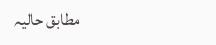مطابق حالیہ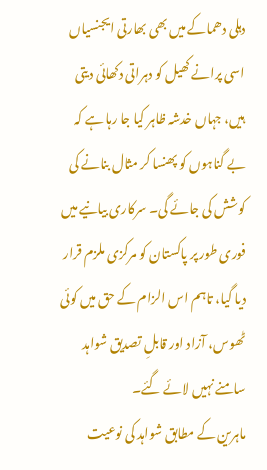دہلی دھماکے میں بھی بھارتی ایجنسیاں اسی پرانے کھیل کو دہراتی دکھائی دیتی ہیں، جہاں خدشہ ظاہر کیا جا رہا ہے کہ بے گناہوں کو پھنسا کر مثال بنانے کی کوشش کی جائے گی۔ سرکاری بیانیے میں فوری طور پر پاکستان کو مرکزی ملزم قرار دیا گیا، تاہم اس الزام کے حق میں کوئی ٹھوس، آزاد اور قابلِ تصدیق شواہد سامنے نہیں لائے گئے۔
ماہرین کے مطابق شواہد کی نوعیت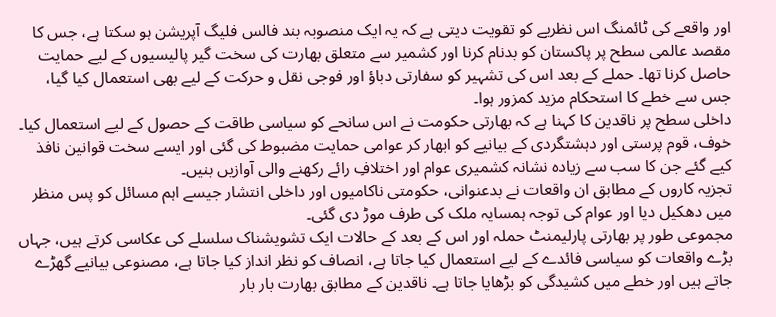اور واقعے کی ٹائمنگ اس نظریے کو تقویت دیتی ہے کہ یہ ایک منصوبہ بند فالس فلیگ آپریشن ہو سکتا ہے، جس کا مقصد عالمی سطح پر پاکستان کو بدنام کرنا اور کشمیر سے متعلق بھارت کی سخت گیر پالیسیوں کے لیے حمایت حاصل کرنا تھا۔ حملے کے بعد اس کی تشہیر کو سفارتی دباؤ اور فوجی نقل و حرکت کے لیے بھی استعمال کیا گیا، جس سے خطے کا استحکام مزید کمزور ہوا۔
داخلی سطح پر ناقدین کا کہنا ہے کہ بھارتی حکومت نے اس سانحے کو سیاسی طاقت کے حصول کے لیے استعمال کیا۔ خوف، قوم پرستی اور دہشتگردی کے بیانیے کو ابھار کر عوامی حمایت مضبوط کی گئی اور ایسے سخت قوانین نافذ کیے گئے جن کا سب سے زیادہ نشانہ کشمیری عوام اور اختلافِ رائے رکھنے والی آوازیں بنیں۔
تجزیہ کاروں کے مطابق ان واقعات نے بدعنوانی، حکومتی ناکامیوں اور داخلی انتشار جیسے اہم مسائل کو پس منظر میں دھکیل دیا اور عوام کی توجہ ہمسایہ ملک کی طرف موڑ دی گئی۔
مجموعی طور پر بھارتی پارلیمنٹ حملہ اور اس کے بعد کے حالات ایک تشویشناک سلسلے کی عکاسی کرتے ہیں، جہاں بڑے واقعات کو سیاسی فائدے کے لیے استعمال کیا جاتا ہے، انصاف کو نظر انداز کیا جاتا ہے، مصنوعی بیانیے گھڑے جاتے ہیں اور خطے میں کشیدگی کو بڑھایا جاتا ہے۔ ناقدین کے مطابق بھارت بار بار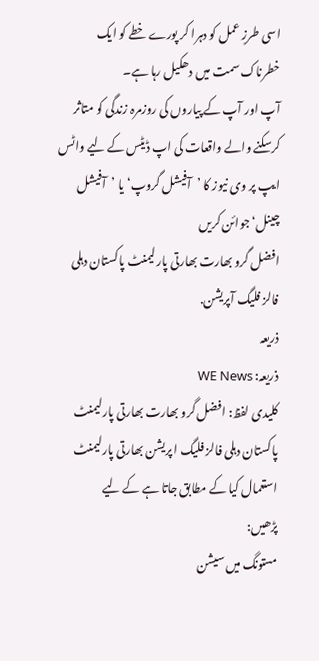اسی طرزِ عمل کو دہرا کر پورے خطے کو ایک خطرناک سمت میں دھکیل رہا ہے۔
آپ اور آپ کے پیاروں کی روزمرہ زندگی کو متاثر کرسکنے والے واقعات کی اپ ڈیٹس کے لیے واٹس ایپ پر وی نیوز کا ’آفیشل گروپ‘ یا ’آفیشل چینل‘ جوائن کریں
افضل گرو بھارت بھارتی پارلیمنٹ پاکستان دہلی فالز فلیگ آپریشن.
ذریعہ
ذریعہ: WE News
کلیدی لفظ: افضل گرو بھارت بھارتی پارلیمنٹ پاکستان دہلی فالز فلیگ ا پریشن بھارتی پارلیمنٹ استعمال کیا کے مطابق جاتا ہے کے لیے
پڑھیں:
مستونگ میں سیشن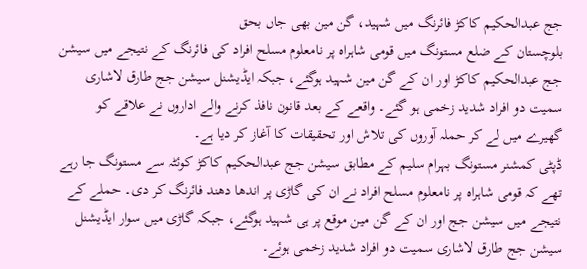جج عبدالحکیم کاکڑ فائرنگ میں شہید، گن مین بھی جاں بحق
بلوچستان کے ضلع مستونگ میں قومی شاہراہ پر نامعلوم مسلح افراد کی فائرنگ کے نتیجے میں سیشن جج عبدالحکیم کاکڑ اور ان کے گن مین شہید ہوگئے، جبکہ ایڈیشنل سیشن جج طارق لاشاری سمیت دو افراد شدید زخمی ہو گئے۔ واقعے کے بعد قانون نافذ کرنے والے اداروں نے علاقے کو گھیرے میں لے کر حملہ آوروں کی تلاش اور تحقیقات کا آغاز کر دیا ہے۔
ڈپٹی کمشنر مستونگ بہرام سلیم کے مطابق سیشن جج عبدالحکیم کاکڑ کوئٹہ سے مستونگ جا رہے تھے کہ قومی شاہراہ پر نامعلوم مسلح افراد نے ان کی گاڑی پر اندھا دھند فائرنگ کر دی۔ حملے کے نتیجے میں سیشن جج اور ان کے گن مین موقع پر ہی شہید ہوگئے، جبکہ گاڑی میں سوار ایڈیشنل سیشن جج طارق لاشاری سمیت دو افراد شدید زخمی ہوئے۔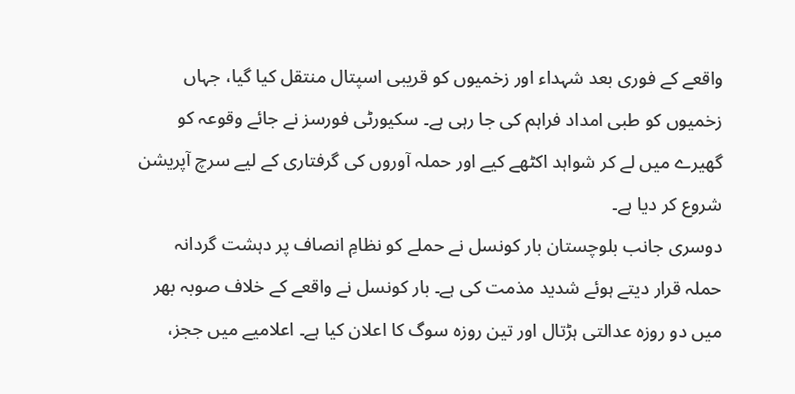واقعے کے فوری بعد شہداء اور زخمیوں کو قریبی اسپتال منتقل کیا گیا، جہاں زخمیوں کو طبی امداد فراہم کی جا رہی ہے۔ سکیورٹی فورسز نے جائے وقوعہ کو گھیرے میں لے کر شواہد اکٹھے کیے اور حملہ آوروں کی گرفتاری کے لیے سرچ آپریشن شروع کر دیا ہے۔
دوسری جانب بلوچستان بار کونسل نے حملے کو نظامِ انصاف پر دہشت گردانہ حملہ قرار دیتے ہوئے شدید مذمت کی ہے۔ بار کونسل نے واقعے کے خلاف صوبہ بھر میں دو روزہ عدالتی ہڑتال اور تین روزہ سوگ کا اعلان کیا ہے۔ اعلامیے میں ججز،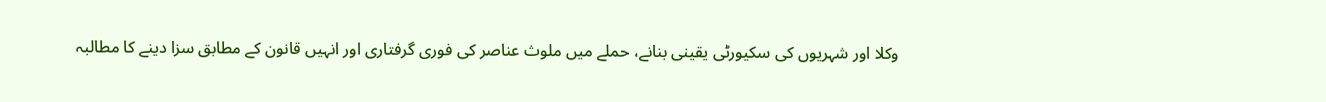وکلا اور شہریوں کی سکیورٹی یقینی بنانے، حملے میں ملوث عناصر کی فوری گرفتاری اور انہیں قانون کے مطابق سزا دینے کا مطالبہ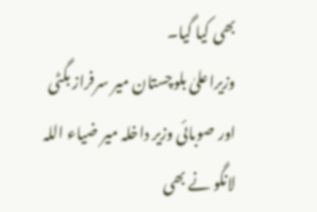بھی کیا گیا۔
وزیراعلیٰ بلوچستان میر سرفراز بگٹی اور صوبائی وزیر داخلہ میر ضیاء اللہ لانگو نے بھی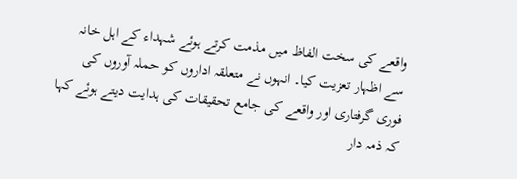واقعے کی سخت الفاظ میں مذمت کرتے ہوئے شہداء کے اہل خانہ سے اظہار تعزیت کیا۔ انہوں نے متعلقہ اداروں کو حملہ آوروں کی فوری گرفتاری اور واقعے کی جامع تحقیقات کی ہدایت دیتے ہوئے کہا کہ ذمہ دار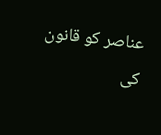عناصر کو قانون کی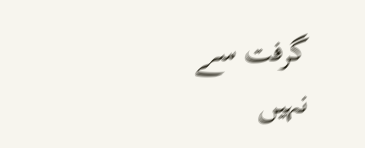گرفت سے نہیں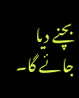بچنے دیا جائے گا۔